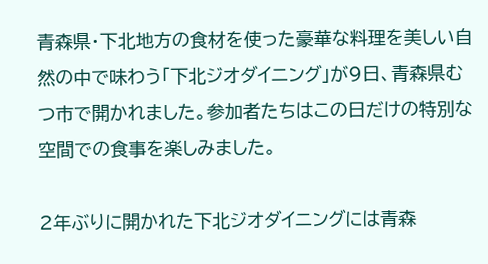青森県・下北地方の食材を使った豪華な料理を美しい自然の中で味わう「下北ジオダイニング」が9日、青森県むつ市で開かれました。参加者たちはこの日だけの特別な空間での食事を楽しみました。

2年ぶりに開かれた下北ジオダイニングには青森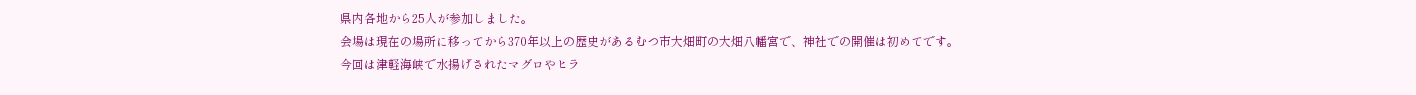県内各地から25人が参加しました。
会場は現在の場所に移ってから370年以上の歴史があるむつ市大畑町の大畑八幡宮で、神社での開催は初めてです。
今回は津軽海峡で水揚げされたマグロやヒラ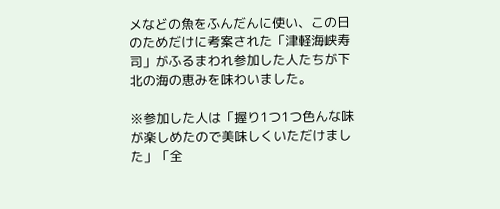メなどの魚をふんだんに使い、この日のためだけに考案された「津軽海峡寿司」がふるまわれ参加した人たちが下北の海の恵みを味わいました。

※参加した人は「握り1つ1つ色んな味が楽しめたので美味しくいただけました」「全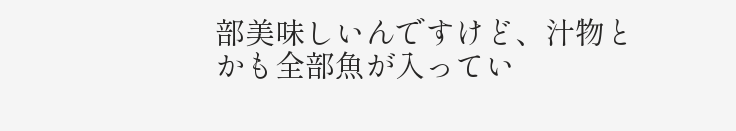部美味しいんですけど、汁物とかも全部魚が入ってい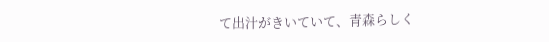て出汁がきいていて、青森らしく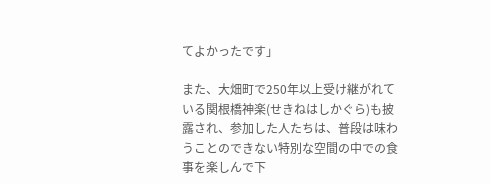てよかったです」

また、大畑町で250年以上受け継がれている関根橋神楽(せきねはしかぐら)も披露され、参加した人たちは、普段は味わうことのできない特別な空間の中での食事を楽しんで下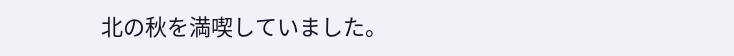北の秋を満喫していました。